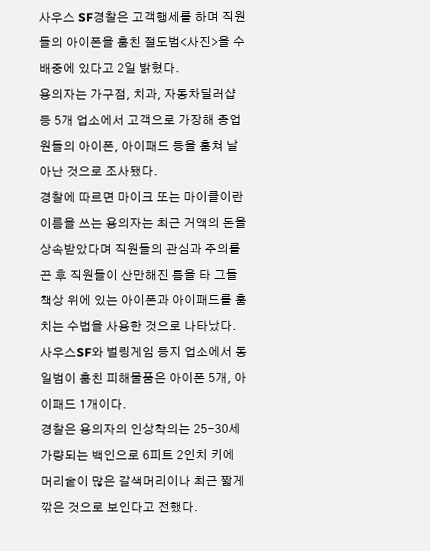사우스 SF경찰은 고객행세를 하며 직원들의 아이폰을 훔친 절도범<사진>을 수배중에 있다고 2일 밝혔다.
용의자는 가구점, 치과, 자동차딜러샵 등 5개 업소에서 고객으로 가장해 종업원들의 아이폰, 아이패드 등을 훔쳐 날아난 것으로 조사됐다.
경찰에 따르면 마이크 또는 마이클이란 이름을 쓰는 용의자는 최근 거액의 돈을 상속받았다며 직원들의 관심과 주의를 끈 후 직원들이 산만해진 틈을 타 그들 책상 위에 있는 아이폰과 아이패드를 훔치는 수법을 사용한 것으로 나타났다.
사우스SF와 벌링게임 등지 업소에서 동일범이 훔친 피해물품은 아이폰 5개, 아이패드 1개이다.
경찰은 용의자의 인상착의는 25-30세 가량되는 백인으로 6피트 2인치 키에 머리숱이 많은 갈색머리이나 최근 짧게 깎은 것으로 보인다고 전했다.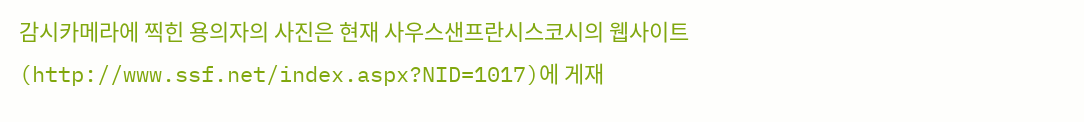감시카메라에 찍힌 용의자의 사진은 현재 사우스샌프란시스코시의 웹사이트(http://www.ssf.net/index.aspx?NID=1017)에 게재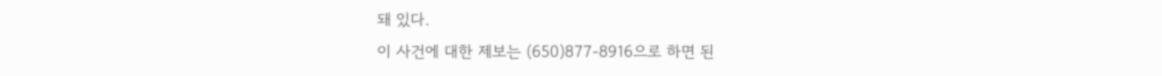돼 있다.
이 사건에 대한 제보는 (650)877-8916으로 하면 된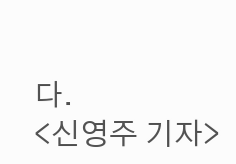다.
<신영주 기자>